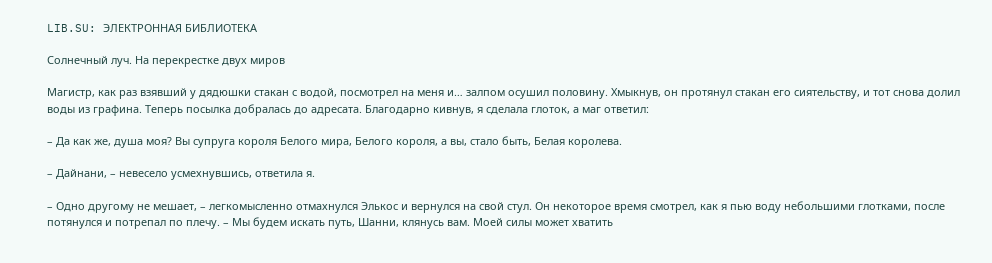LIB.SU: ЭЛЕКТРОННАЯ БИБЛИОТЕКА

Солнечный луч. На перекрестке двух миров

Магистр, как раз взявший у дядюшки стакан с водой, посмотрел на меня и… залпом осушил половину. Хмыкнув, он протянул стакан его сиятельству, и тот снова долил воды из графина. Теперь посылка добралась до адресата. Благодарно кивнув, я сделала глоток, а маг ответил:

– Да как же, душа моя? Вы супруга короля Белого мира, Белого короля, а вы, стало быть, Белая королева.

– Дайнани, – невесело усмехнувшись, ответила я.

– Одно другому не мешает, – легкомысленно отмахнулся Элькос и вернулся на свой стул. Он некоторое время смотрел, как я пью воду небольшими глотками, после потянулся и потрепал по плечу. – Мы будем искать путь, Шанни, клянусь вам. Моей силы может хватить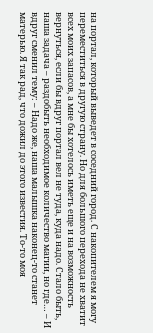на портал, который выведет в соседний город. С накопителем я могу переместиться в другую страну. Но для большого перехода не хватит всех моих запасов, а мне бы хотелось иметь еще и на возможность вернуться, если бы вдруг портал вел не туда, куда надо. Стало быть, наша задача – раздобыть необходимое количество магии, но где… – И вдруг сменил тему: – Надо же, наша малышка наконец‑то станет матерью. Я так рад, что дожил до этого известия. То‑то моя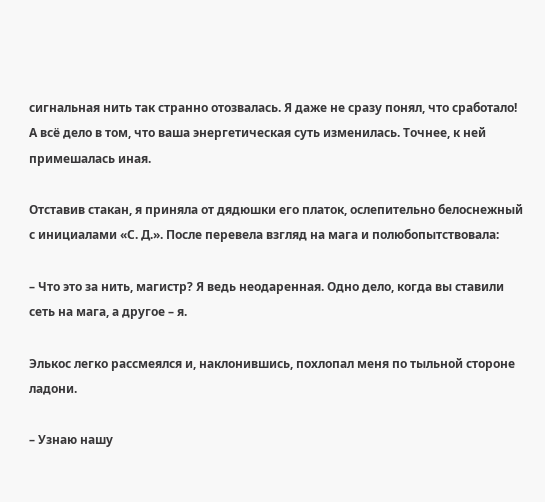сигнальная нить так странно отозвалась. Я даже не сразу понял, что сработало! А всё дело в том, что ваша энергетическая суть изменилась. Точнее, к ней примешалась иная.

Отставив стакан, я приняла от дядюшки его платок, ослепительно белоснежный с инициалами «С. Д.». После перевела взгляд на мага и полюбопытствовала:

– Что это за нить, магистр? Я ведь неодаренная. Одно дело, когда вы ставили сеть на мага, а другое – я.

Элькос легко рассмеялся и, наклонившись, похлопал меня по тыльной стороне ладони.

– Узнаю нашу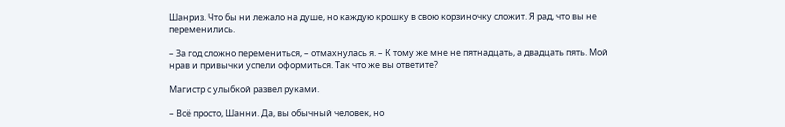Шанриз. Что бы ни лежало на душе, но каждую крошку в свою корзиночку сложит. Я рад, что вы не переменились.

– За год сложно перемениться, – отмахнулась я. – К тому же мне не пятнадцать, а двадцать пять. Мой нрав и привычки успели оформиться. Так что же вы ответите?

Магистр с улыбкой развел руками.

– Всё просто, Шанни. Да, вы обычный человек, но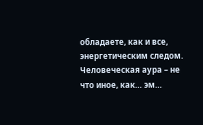обладаете, как и все, энергетическим следом. Человеческая аура – не что иное, как… эм…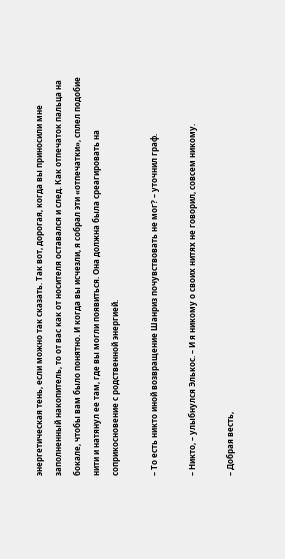энергетическая тень, если можно так сказать. Так вот, дорогая, когда вы приносили мне заполненный накопитель, то от вас как от носителя оставался и след. Как отпечаток пальца на бокале, чтобы вам было понятно. И когда вы исчезли, я собрал эти «отпечатки», сплел подобие нити и натянул ее там, где вы могли появиться. Она должна была среагировать на соприкосновение с родственной энергией.

– То есть никто иной возвращение Шанриз почувствовать не мог? – уточнил граф.

– Никто, – улыбнулся Элькос. – И я никому о своих нитях не говорил, совсем никому.

– Добрая весть,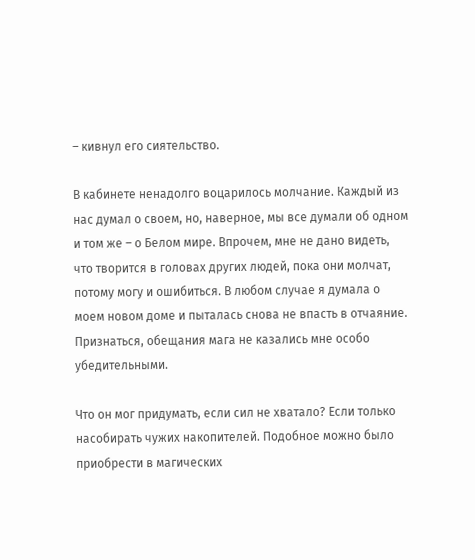– кивнул его сиятельство.

В кабинете ненадолго воцарилось молчание. Каждый из нас думал о своем, но, наверное, мы все думали об одном и том же – о Белом мире. Впрочем, мне не дано видеть, что творится в головах других людей, пока они молчат, потому могу и ошибиться. В любом случае я думала о моем новом доме и пыталась снова не впасть в отчаяние. Признаться, обещания мага не казались мне особо убедительными.

Что он мог придумать, если сил не хватало? Если только насобирать чужих накопителей. Подобное можно было приобрести в магических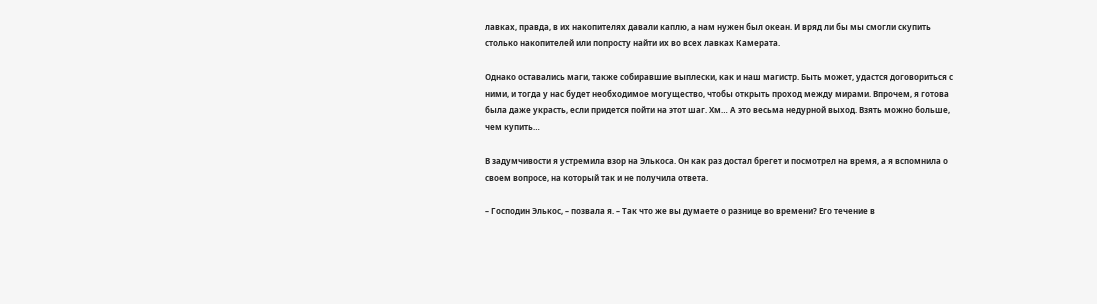лавках, правда, в их накопителях давали каплю, а нам нужен был океан. И вряд ли бы мы смогли скупить столько накопителей или попросту найти их во всех лавках Камерата.

Однако оставались маги, также собиравшие выплески, как и наш магистр. Быть может, удастся договориться с ними, и тогда у нас будет необходимое могущество, чтобы открыть проход между мирами. Впрочем, я готова была даже украсть, если придется пойти на этот шаг. Хм… А это весьма недурной выход. Взять можно больше, чем купить…

В задумчивости я устремила взор на Элькоса. Он как раз достал брегет и посмотрел на время, а я вспомнила о своем вопросе, на который так и не получила ответа.

– Господин Элькос, – позвала я. – Так что же вы думаете о разнице во времени? Его течение в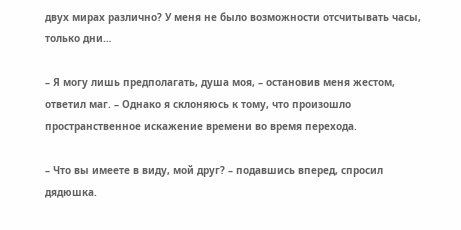двух мирах различно? У меня не было возможности отсчитывать часы, только дни…

– Я могу лишь предполагать, душа моя, – остановив меня жестом, ответил маг. – Однако я склоняюсь к тому, что произошло пространственное искажение времени во время перехода.

– Что вы имеете в виду, мой друг? – подавшись вперед, спросил дядюшка.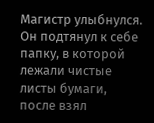Магистр улыбнулся. Он подтянул к себе папку, в которой лежали чистые листы бумаги, после взял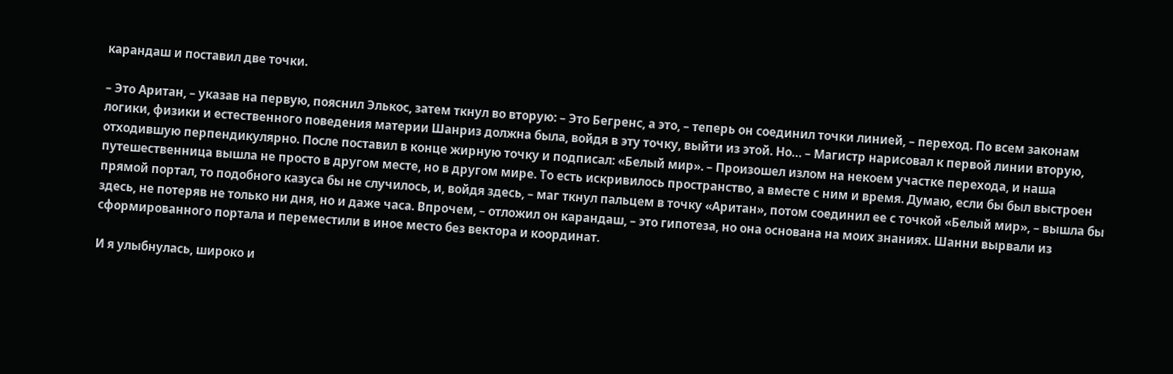карандаш и поставил две точки.

– Это Аритан, – указав на первую, пояснил Элькос, затем ткнул во вторую: – Это Бегренс, а это, – теперь он соединил точки линией, – переход. По всем законам логики, физики и естественного поведения материи Шанриз должна была, войдя в эту точку, выйти из этой. Но… – Магистр нарисовал к первой линии вторую, отходившую перпендикулярно. После поставил в конце жирную точку и подписал: «Белый мир». – Произошел излом на некоем участке перехода, и наша путешественница вышла не просто в другом месте, но в другом мире. То есть искривилось пространство, а вместе с ним и время. Думаю, если бы был выстроен прямой портал, то подобного казуса бы не случилось, и, войдя здесь, – маг ткнул пальцем в точку «Аритан», потом соединил ее с точкой «Белый мир», – вышла бы здесь, не потеряв не только ни дня, но и даже часа. Впрочем, – отложил он карандаш, – это гипотеза, но она основана на моих знаниях. Шанни вырвали из сформированного портала и переместили в иное место без вектора и координат.

И я улыбнулась, широко и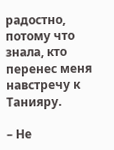радостно, потому что знала, кто перенес меня навстречу к Танияру.

– Не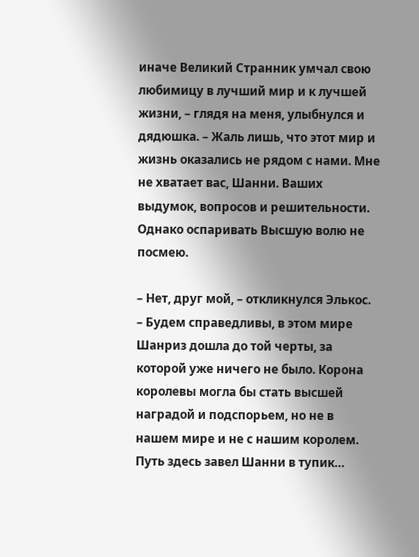иначе Великий Странник умчал свою любимицу в лучший мир и к лучшей жизни, – глядя на меня, улыбнулся и дядюшка. – Жаль лишь, что этот мир и жизнь оказались не рядом с нами. Мне не хватает вас, Шанни. Ваших выдумок, вопросов и решительности. Однако оспаривать Высшую волю не посмею.

– Нет, друг мой, – откликнулся Элькос. – Будем справедливы, в этом мире Шанриз дошла до той черты, за которой уже ничего не было. Корона королевы могла бы стать высшей наградой и подспорьем, но не в нашем мире и не с нашим королем. Путь здесь завел Шанни в тупик…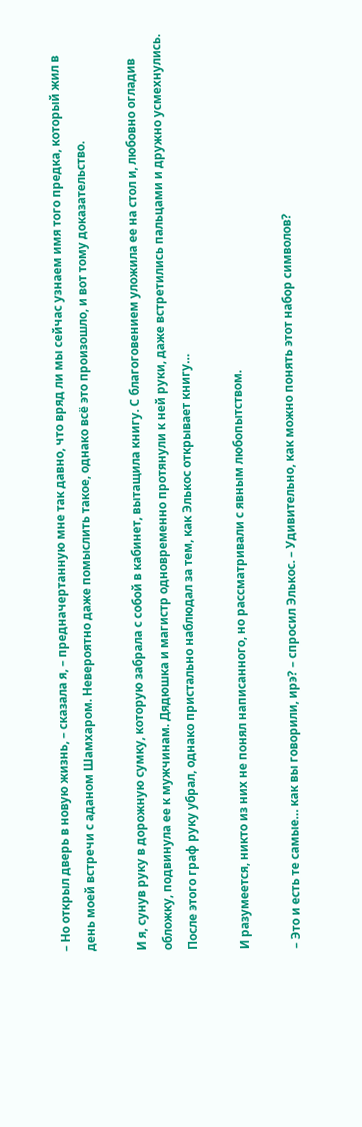– Но открыл дверь в новую жизнь, – сказала я, – предначертанную мне так давно, что вряд ли мы сейчас узнаем имя того предка, который жил в день моей встречи с аданом Шамхаром. Невероятно даже помыслить такое, однако всё это произошло, и вот тому доказательство.

И я, сунув руку в дорожную сумку, которую забрала с собой в кабинет, вытащила книгу. С благоговением уложила ее на стол и, любовно огладив обложку, подвинула ее к мужчинам. Дядюшка и магистр одновременно протянули к ней руки, даже встретились пальцами и дружно усмехнулись. После этого граф руку убрал, однако пристально наблюдал за тем, как Элькос открывает книгу…

И разумеется, никто из них не понял написанного, но рассматривали с явным любопытством.

– Это и есть те самые… как вы говорили, ирэ? – спросил Элькос. – Удивительно, как можно понять этот набор символов?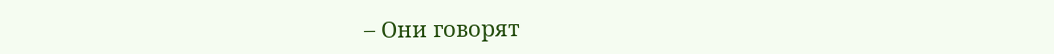– Они говорят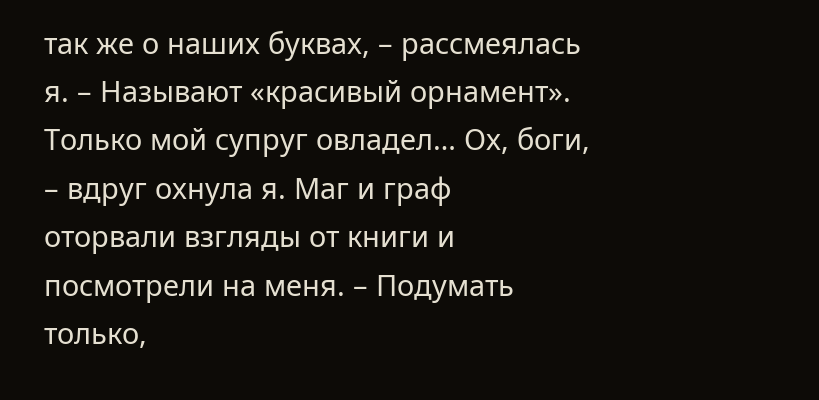так же о наших буквах, – рассмеялась я. – Называют «красивый орнамент». Только мой супруг овладел… Ох, боги, – вдруг охнула я. Маг и граф оторвали взгляды от книги и посмотрели на меня. – Подумать только,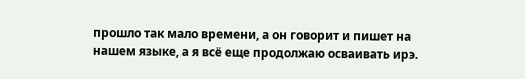прошло так мало времени, а он говорит и пишет на нашем языке, а я всё еще продолжаю осваивать ирэ.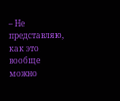– Не представляю, как это вообще можно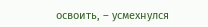освоить, – усмехнулся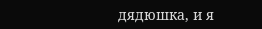дядюшка, и я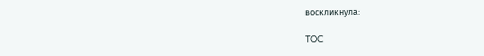воскликнула:

TOC